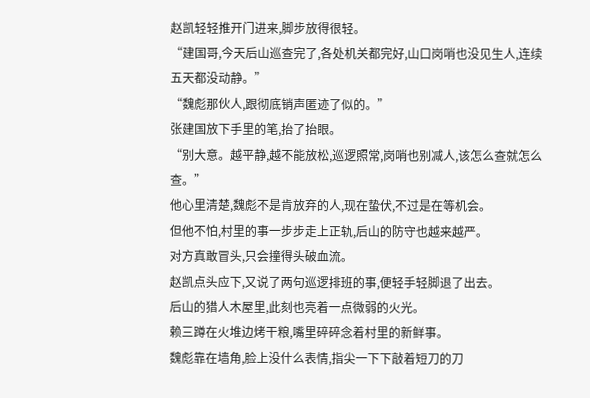赵凯轻轻推开门进来,脚步放得很轻。
“建国哥,今天后山巡查完了,各处机关都完好,山口岗哨也没见生人,连续五天都没动静。”
“魏彪那伙人,跟彻底销声匿迹了似的。”
张建国放下手里的笔,抬了抬眼。
“别大意。越平静,越不能放松,巡逻照常,岗哨也别减人,该怎么查就怎么查。”
他心里清楚,魏彪不是肯放弃的人,现在蛰伏,不过是在等机会。
但他不怕,村里的事一步步走上正轨,后山的防守也越来越严。
对方真敢冒头,只会撞得头破血流。
赵凯点头应下,又说了两句巡逻排班的事,便轻手轻脚退了出去。
后山的猎人木屋里,此刻也亮着一点微弱的火光。
赖三蹲在火堆边烤干粮,嘴里碎碎念着村里的新鲜事。
魏彪靠在墙角,脸上没什么表情,指尖一下下敲着短刀的刀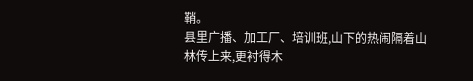鞘。
县里广播、加工厂、培训班,山下的热闹隔着山林传上来,更衬得木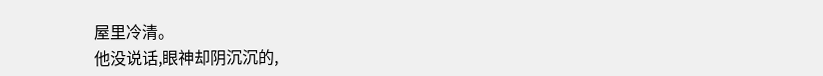屋里冷清。
他没说话,眼神却阴沉沉的,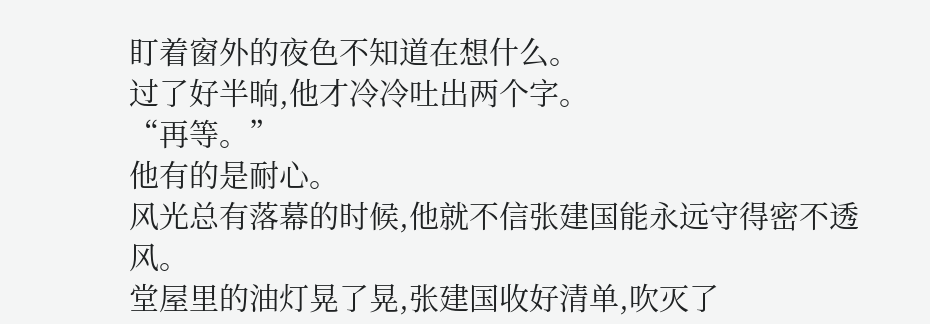盯着窗外的夜色不知道在想什么。
过了好半晌,他才冷冷吐出两个字。
“再等。”
他有的是耐心。
风光总有落幕的时候,他就不信张建国能永远守得密不透风。
堂屋里的油灯晃了晃,张建国收好清单,吹灭了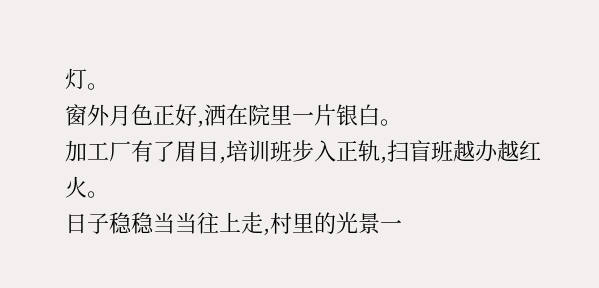灯。
窗外月色正好,洒在院里一片银白。
加工厂有了眉目,培训班步入正轨,扫盲班越办越红火。
日子稳稳当当往上走,村里的光景一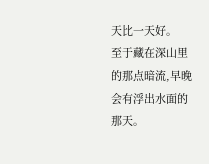天比一天好。
至于藏在深山里的那点暗流,早晚会有浮出水面的那天。